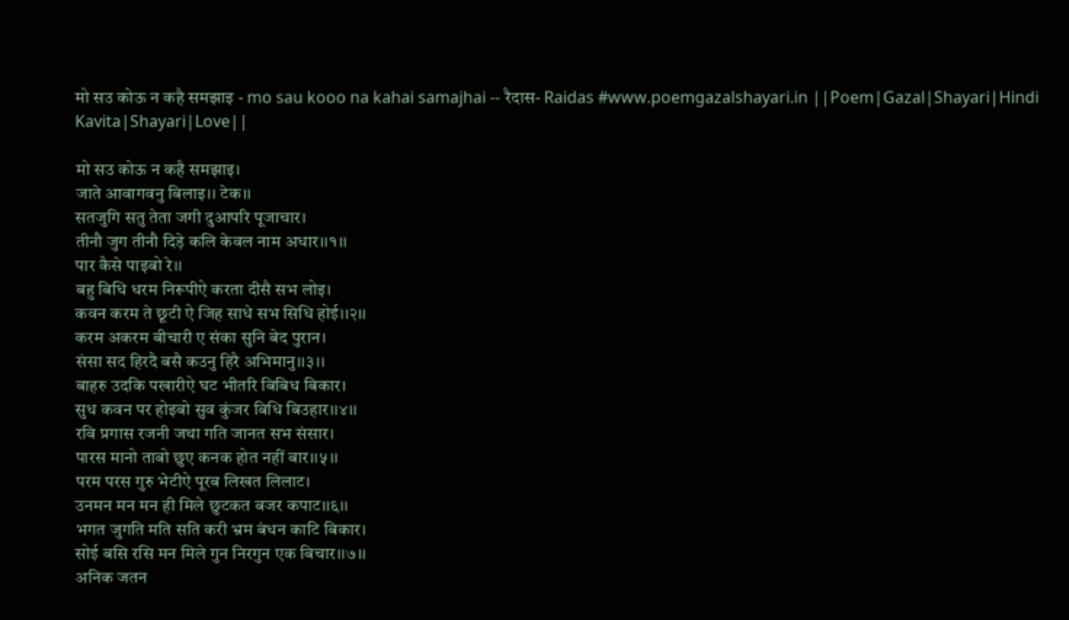मो सउ कोऊ न कहै समझाइ - mo sau kooo na kahai samajhai -- रैदास- Raidas #www.poemgazalshayari.in ||Poem|Gazal|Shayari|Hindi Kavita|Shayari|Love||

मो सउ कोऊ न कहै समझाइ।
जाते आवागवनु बिलाइ।। टेक।।
सतजुगि सतु तेता जगी दुआपरि पूजाचार।
तीनौ जुग तीनौ दिड़े कलि केवल नाम अधार।।१।।
पार कैसे पाइबो रे।।
बहु बिधि धरम निरूपीऐ करता दीसै सभ लोइ।
कवन करम ते छूटी ऐ जिह साधे सभ सिधि होई।।२।।
करम अकरम बीचारी ए संका सुनि बेद पुरान।
संसा सद हिरदै बसै कउनु हिरै अभिमानु।।३।।
बाहरु उदकि पखारीऐ घट भीतरि बिबिध बिकार।
सुध कवन पर होइबो सुव कुंजर बिधि बिउहार।।४।।
रवि प्रगास रजनी जथा गति जानत सभ संसार।
पारस मानो ताबो छुए कनक होत नहीं बार।।५।।
परम परस गुरु भेटीऐ पूरब लिखत लिलाट।
उनमन मन मन ही मिले छुटकत बजर कपाट।।६।।
भगत जुगति मति सति करी भ्रम बंधन काटि बिकार।
सोई बसि रसि मन मिले गुन निरगुन एक बिचार।।७।।
अनिक जतन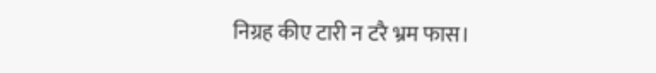निग्रह कीए टारी न टरै भ्रम फास।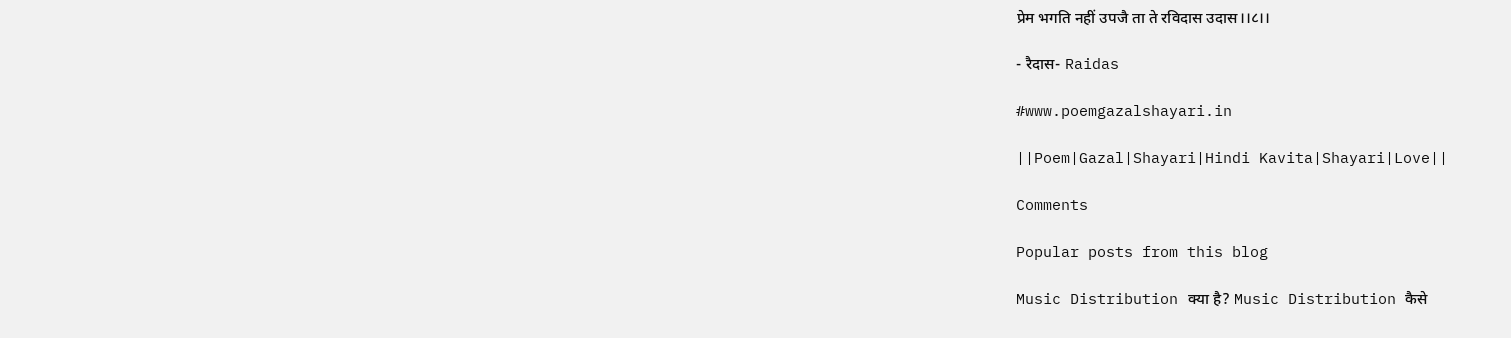प्रेम भगति नहीं उपजै ता ते रविदास उदास।।८।।

- रैदास- Raidas

#www.poemgazalshayari.in

||Poem|Gazal|Shayari|Hindi Kavita|Shayari|Love||

Comments

Popular posts from this blog

Music Distribution क्या है? Music Distribution कैसे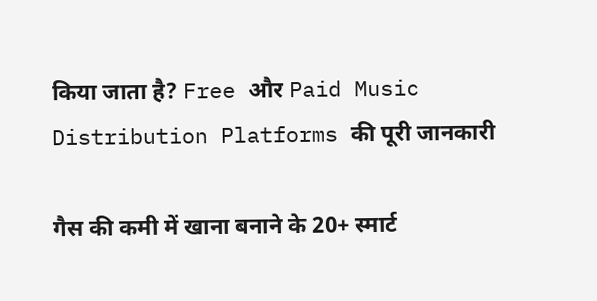किया जाता है? Free और Paid Music Distribution Platforms की पूरी जानकारी

गैस की कमी में खाना बनाने के 20+ स्मार्ट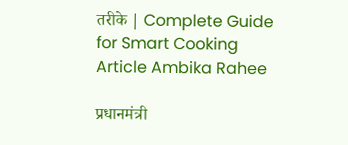तरीके | Complete Guide for Smart Cooking Article Ambika Rahee

प्रधानमंत्री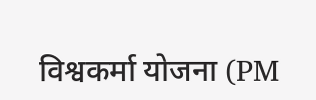विश्वकर्मा योजना (PM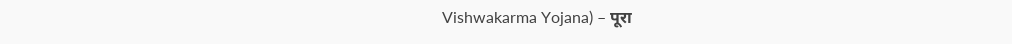Vishwakarma Yojana) – पूरा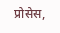प्रोसेस,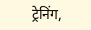ट्रेनिंग,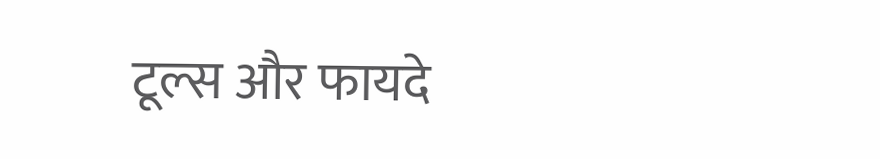टूल्स और फायदे